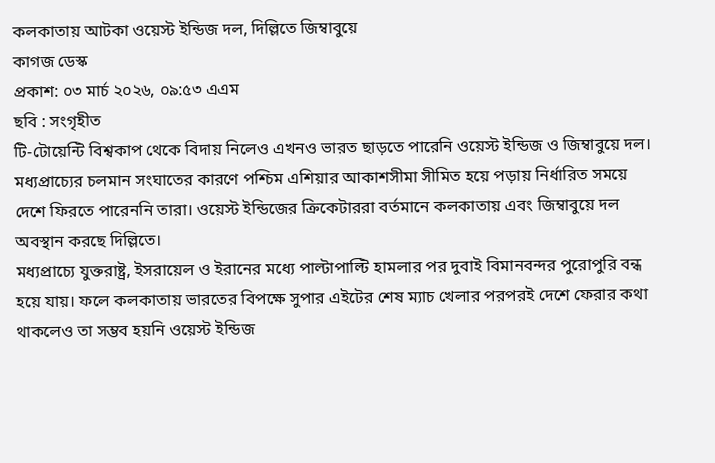কলকাতায় আটকা ওয়েস্ট ইন্ডিজ দল, দিল্লিতে জিম্বাবুয়ে
কাগজ ডেস্ক
প্রকাশ: ০৩ মার্চ ২০২৬, ০৯:৫৩ এএম
ছবি : সংগৃহীত
টি-টোয়েন্টি বিশ্বকাপ থেকে বিদায় নিলেও এখনও ভারত ছাড়তে পারেনি ওয়েস্ট ইন্ডিজ ও জিম্বাবুয়ে দল। মধ্যপ্রাচ্যের চলমান সংঘাতের কারণে পশ্চিম এশিয়ার আকাশসীমা সীমিত হয়ে পড়ায় নির্ধারিত সময়ে দেশে ফিরতে পারেননি তারা। ওয়েস্ট ইন্ডিজের ক্রিকেটাররা বর্তমানে কলকাতায় এবং জিম্বাবুয়ে দল অবস্থান করছে দিল্লিতে।
মধ্যপ্রাচ্যে যুক্তরাষ্ট্র, ইসরায়েল ও ইরানের মধ্যে পাল্টাপাল্টি হামলার পর দুবাই বিমানবন্দর পুরোপুরি বন্ধ হয়ে যায়। ফলে কলকাতায় ভারতের বিপক্ষে সুপার এইটের শেষ ম্যাচ খেলার পরপরই দেশে ফেরার কথা থাকলেও তা সম্ভব হয়নি ওয়েস্ট ইন্ডিজ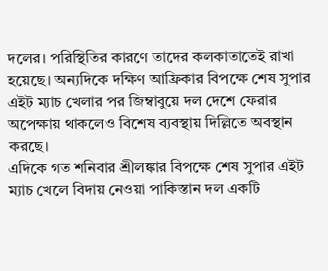দলের। পরিস্থিতির কারণে তাদের কলকাতাতেই রাখা হয়েছে। অন্যদিকে দক্ষিণ আফ্রিকার বিপক্ষে শেষ সুপার এইট ম্যাচ খেলার পর জিম্বাবুয়ে দল দেশে ফেরার অপেক্ষায় থাকলেও বিশেষ ব্যবস্থায় দিল্লিতে অবস্থান করছে।
এদিকে গত শনিবার শ্রীলঙ্কার বিপক্ষে শেষ সুপার এইট ম্যাচ খেলে বিদায় নেওয়া পাকিস্তান দল একটি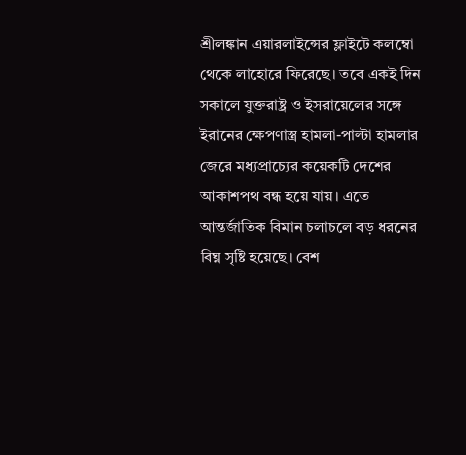শ্রীলঙ্কান এয়ারলাইন্সের ফ্লাইটে কলম্বো থেকে লাহোরে ফিরেছে। তবে একই দিন সকালে যুক্তরাষ্ট্র ও ইসরায়েলের সঙ্গে ইরানের ক্ষেপণাস্ত্র হামলা-পাল্টা হামলার জেরে মধ্যপ্রাচ্যের কয়েকটি দেশের আকাশপথ বন্ধ হয়ে যায়। এতে আন্তর্জাতিক বিমান চলাচলে বড় ধরনের বিঘ্ন সৃষ্টি হয়েছে। বেশ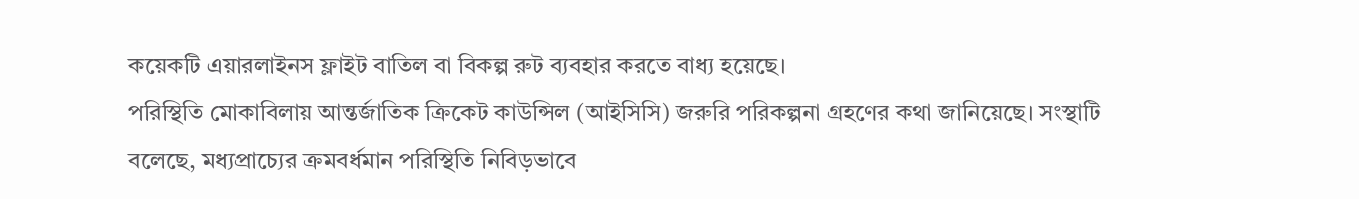কয়েকটি এয়ারলাইনস ফ্লাইট বাতিল বা বিকল্প রুট ব্যবহার করতে বাধ্য হয়েছে।
পরিস্থিতি মোকাবিলায় আন্তর্জাতিক ক্রিকেট কাউন্সিল (আইসিসি) জরুরি পরিকল্পনা গ্রহণের কথা জানিয়েছে। সংস্থাটি বলেছে, মধ্যপ্রাচ্যের ক্রমবর্ধমান পরিস্থিতি নিবিড়ভাবে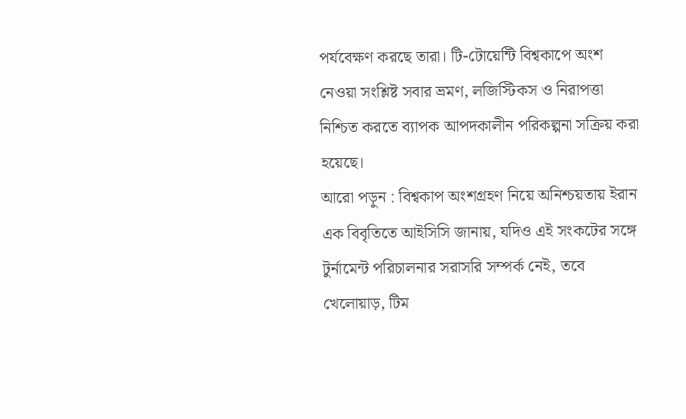পর্যবেক্ষণ করছে তারা। টি-টোয়েন্টি বিশ্বকাপে অংশ নেওয়া সংশ্লিষ্ট সবার ভ্রমণ, লজিস্টিকস ও নিরাপত্তা নিশ্চিত করতে ব্যাপক আপদকালীন পরিকল্পনা সক্রিয় করা হয়েছে।
আরো পড়ুন : বিশ্বকাপ অংশগ্রহণ নিয়ে অনিশ্চয়তায় ইরান
এক বিবৃতিতে আইসিসি জানায়, যদিও এই সংকটের সঙ্গে টুর্নামেন্ট পরিচালনার সরাসরি সম্পর্ক নেই, তবে খেলোয়াড়, টিম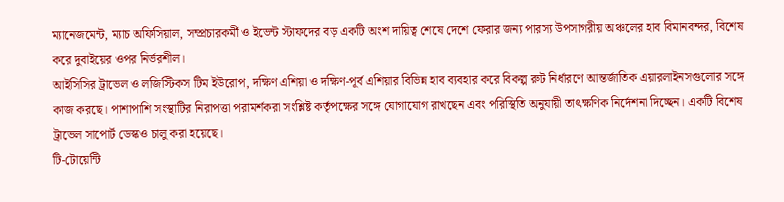ম্যানেজমেন্ট, ম্যাচ অফিসিয়াল, সম্প্রচারকর্মী ও ইভেন্ট স্টাফদের বড় একটি অংশ দায়িত্ব শেষে দেশে ফেরার জন্য পারস্য উপসাগরীয় অঞ্চলের হাব বিমানবন্দর, বিশেষ করে দুবাইয়ের ওপর নির্ভরশীল।
আইসিসির ট্রাভেল ও লজিস্টিকস টিম ইউরোপ, দক্ষিণ এশিয়া ও দক্ষিণ-পূর্ব এশিয়ার বিভিন্ন হাব ব্যবহার করে বিকল্প রুট নির্ধারণে আন্তর্জাতিক এয়ারলাইনসগুলোর সঙ্গে কাজ করছে। পাশাপাশি সংস্থাটির নিরাপত্তা পরামর্শকরা সংশ্লিষ্ট কর্তৃপক্ষের সঙ্গে যোগাযোগ রাখছেন এবং পরিস্থিতি অনুযায়ী তাৎক্ষণিক নির্দেশনা দিচ্ছেন। একটি বিশেষ ট্রাভেল সাপোর্ট ডেস্কও চালু করা হয়েছে।
টি-টোয়েন্টি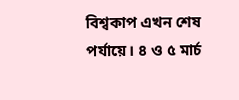বিশ্বকাপ এখন শেষ পর্যায়ে। ৪ ও ৫ মার্চ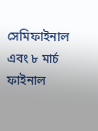সেমিফাইনাল এবং ৮ মার্চ ফাইনাল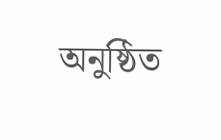অনুষ্ঠিত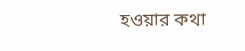হওয়ার কথা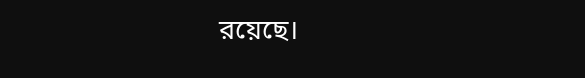রয়েছে।